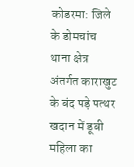कोडरमा: जिले के डोमचांच थाना क्षेत्र अंतर्गत काराखुट के बंद पड़े पत्थर खदान में डूबी महिला का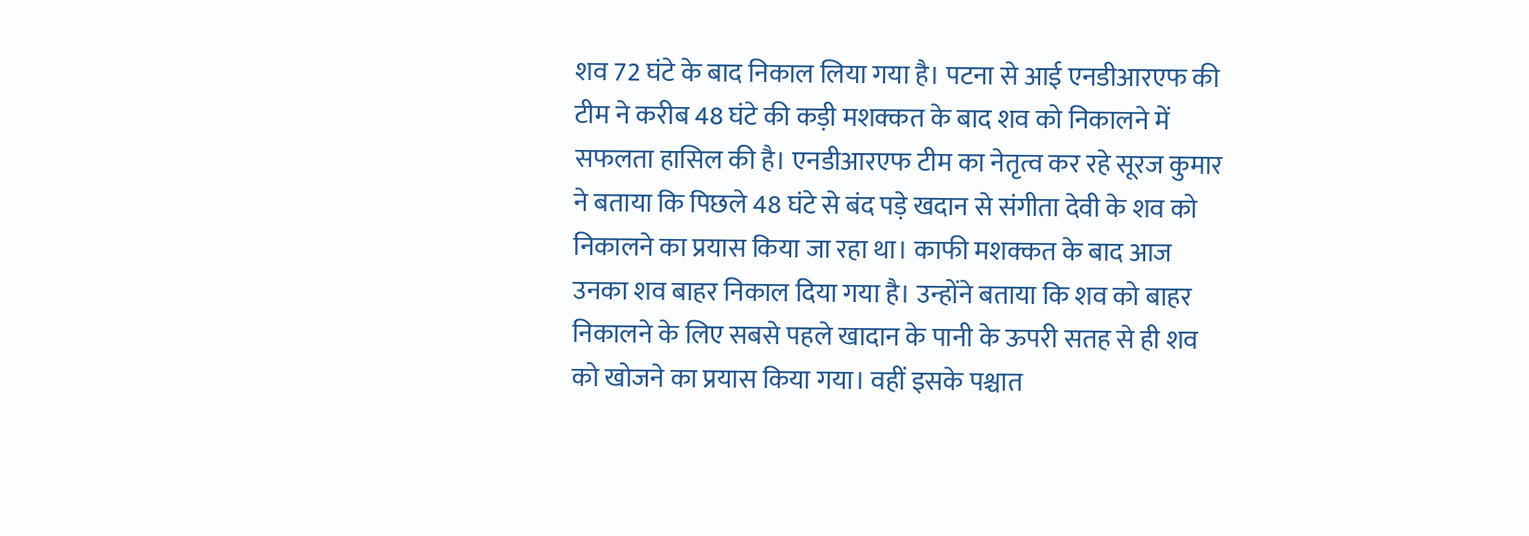शव 72 घंटे के बाद निकाल लिया गया है। पटना से आई एनडीआरएफ की टीम ने करीब 48 घंटे की कड़ी मशक्कत के बाद शव को निकालने में सफलता हासिल की है। एनडीआरएफ टीम का नेतृत्व कर रहे सूरज कुमार ने बताया कि पिछले 48 घंटे से बंद पड़े खदान से संगीता देवी के शव को निकालने का प्रयास किया जा रहा था। काफी मशक्कत के बाद आज उनका शव बाहर निकाल दिया गया है। उन्होंने बताया कि शव को बाहर निकालने के लिए सबसे पहले खादान के पानी के ऊपरी सतह से ही शव को खोजने का प्रयास किया गया। वहीं इसके पश्चात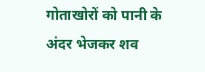गोताखोरों को पानी के अंदर भेजकर शव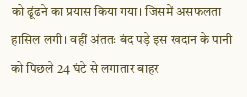को ढूंढने का प्रयास किया गया। जिसमें असफलता हासिल लगी। वहीं अंततः बंद पड़े इस खदान के पानी को पिछले 24 घंटे से लगातार बाहर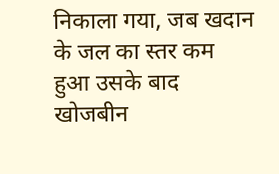निकाला गया, जब खदान के जल का स्तर कम हुआ उसके बाद खोजबीन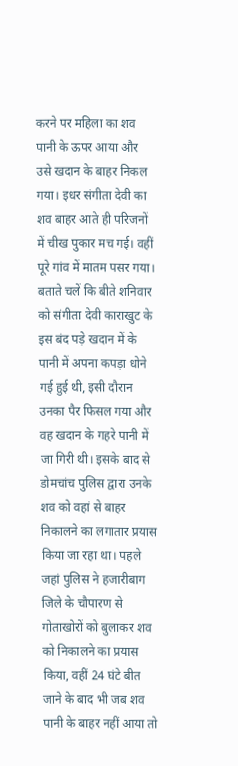करने पर महिला का शव पानी के ऊपर आया और उसे खदान के बाहर निकल गया। इधर संगीता देवी का शव बाहर आते ही परिजनों में चीख पुकार मच गई। वहीं पूरे गांव में मातम पसर गया। बताते चलें कि बीते शनिवार को संगीता देवी काराखुट के इस बंद पड़े खदान में के पानी में अपना कपड़ा धोने गई हुई थी, इसी दौरान उनका पैर फिसल गया और वह खदान के गहरे पानी में जा गिरी थी। इसके बाद से डोमचांच पुलिस द्वारा उनके शव को वहां से बाहर निकालने का लगातार प्रयास किया जा रहा था। पहले जहां पुलिस ने हजारीबाग जिले के चौपारण से गोताखोरों को बुलाकर शव को निकालने का प्रयास किया, वहीं 24 घंटे बीत जाने के बाद भी जब शव पानी के बाहर नहीं आया तो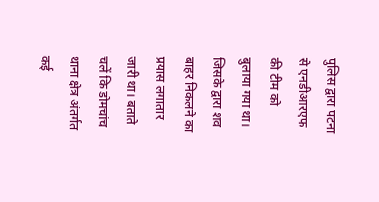पुलिस द्वारा पटना से एनडीआरएफ की टीम को बुलाया गया था। जिसके द्वारा शव बाहर निकलने का प्रयास लगातार जारी था। बताते चलें कि डोमचांच थाना क्षेत्र अंतर्गत कई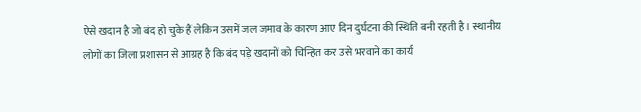ऐसे खदान है जो बंद हो चुके हैं लेकिन उसमें जल जमाव के कारण आए दिन दुर्घटना की स्थिति बनी रहती है। स्थानीय लोगों का जिला प्रशासन से आग्रह है कि बंद पड़े खदानों को चिन्हित कर उसे भरवाने का कार्य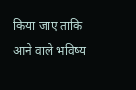किया जाए ताकि आने वाले भविष्य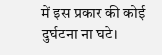में इस प्रकार की कोई दुर्घटना ना घटे।